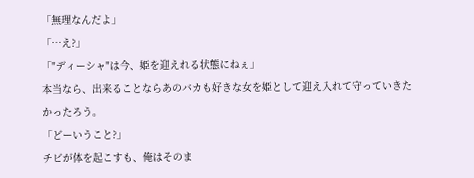「無理なんだよ」
「…え?」
「"ディーシャ"は今、姫を迎えれる状態にねぇ」
本当なら、出来ることならあのバカも好きな女を姫として迎え入れて守っていきたかったろう。
「どーいうこと?」
チビが体を起こすも、俺はそのま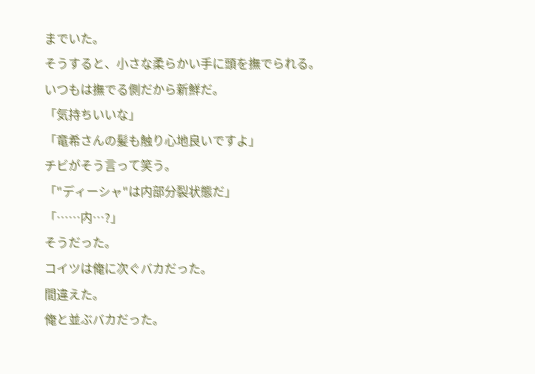までいた。
そうすると、小さな柔らかい手に頭を撫でられる。
いつもは撫でる側だから新鮮だ。
「気持ちいいな」
「竜希さんの髪も触り心地良いですよ」
チビがそう言って笑う。
「"ディーシャ"は内部分裂状態だ」
「……内…?」
そうだった。
コイツは俺に次ぐバカだった。
間違えた。
俺と並ぶバカだった。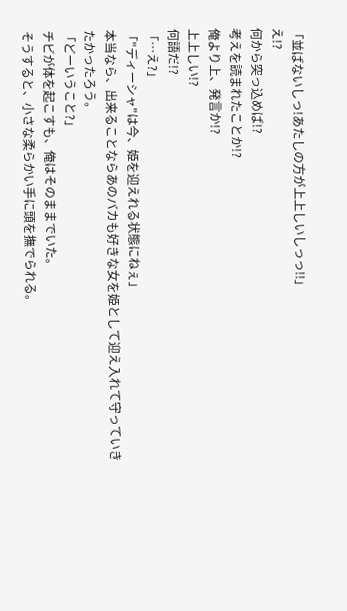「並ばないしっ!あたしの方が上上しいしっっ!!」
え!?
何から突っ込めば!?
考えを読まれたことか!?
俺より上、発言か!?
上上しい!?
何語だ!?
「…え?」
「"ディーシャ"は今、姫を迎えれる状態にねぇ」
本当なら、出来ることならあのバカも好きな女を姫として迎え入れて守っていきたかったろう。
「どーいうこと?」
チビが体を起こすも、俺はそのままでいた。
そうすると、小さな柔らかい手に頭を撫でられる。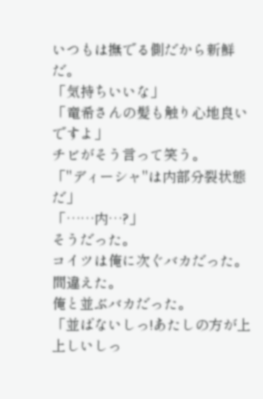いつもは撫でる側だから新鮮だ。
「気持ちいいな」
「竜希さんの髪も触り心地良いですよ」
チビがそう言って笑う。
「"ディーシャ"は内部分裂状態だ」
「……内…?」
そうだった。
コイツは俺に次ぐバカだった。
間違えた。
俺と並ぶバカだった。
「並ばないしっ!あたしの方が上上しいしっ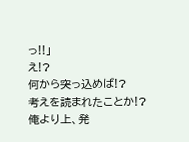っ!!」
え!?
何から突っ込めば!?
考えを読まれたことか!?
俺より上、発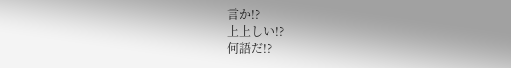言か!?
上上しい!?
何語だ!?